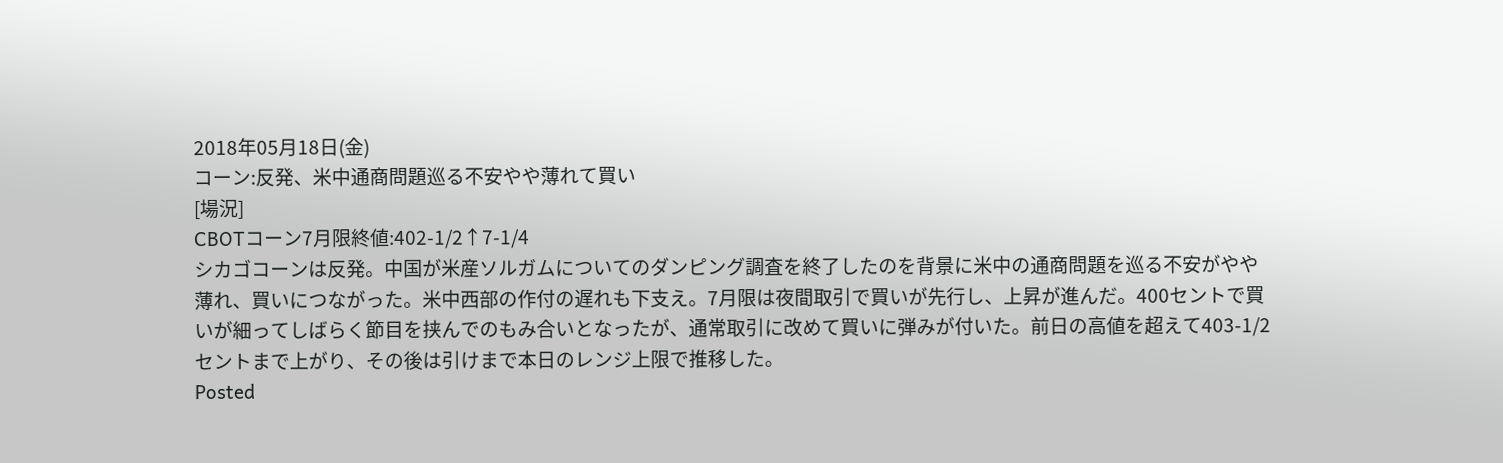2018年05月18日(金)
コーン:反発、米中通商問題巡る不安やや薄れて買い
[場況]
CBOTコーン7月限終値:402-1/2↑7-1/4
シカゴコーンは反発。中国が米産ソルガムについてのダンピング調査を終了したのを背景に米中の通商問題を巡る不安がやや薄れ、買いにつながった。米中西部の作付の遅れも下支え。7月限は夜間取引で買いが先行し、上昇が進んだ。400セントで買いが細ってしばらく節目を挟んでのもみ合いとなったが、通常取引に改めて買いに弾みが付いた。前日の高値を超えて403-1/2セントまで上がり、その後は引けまで本日のレンジ上限で推移した。
Posted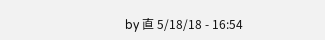by 直 5/18/18 - 16:54